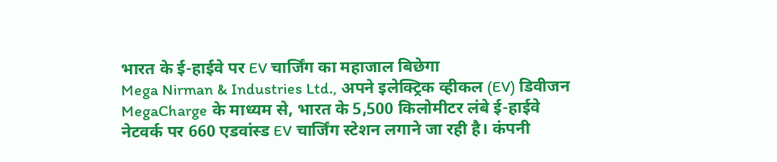भारत के ई-हाईवे पर EV चार्जिंग का महाजाल बिछेगा
Mega Nirman & Industries Ltd., अपने इलेक्ट्रिक व्हीकल (EV) डिवीजन MegaCharge के माध्यम से, भारत के 5,500 किलोमीटर लंबे ई-हाईवे नेटवर्क पर 660 एडवांस्ड EV चार्जिंग स्टेशन लगाने जा रही है। कंपनी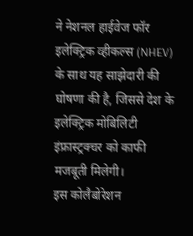ने नेशनल हाईवेज फॉर इलेक्ट्रिक व्हीकल्स (NHEV) के साथ यह साझेदारी की घोषणा की है, जिससे देश के इलेक्ट्रिक मोबिलिटी इंफ्रास्ट्रक्चर को काफी मजबूती मिलेगी।
इस कोलैबोरेशन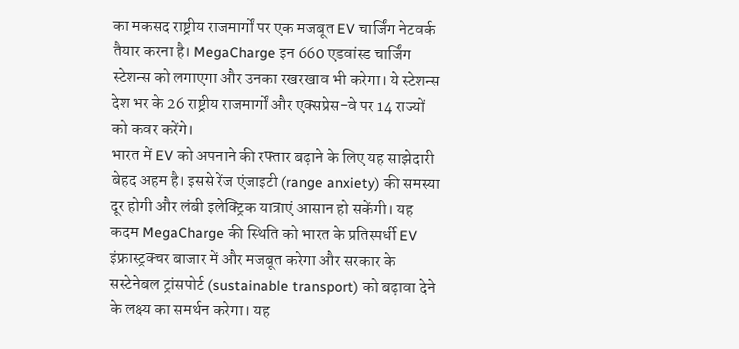का मकसद राष्ट्रीय राजमार्गों पर एक मजबूत EV चार्जिंग नेटवर्क तैयार करना है। MegaCharge इन 660 एडवांस्ड चार्जिंग स्टेशन्स को लगाएगा और उनका रखरखाव भी करेगा। ये स्टेशन्स देश भर के 26 राष्ट्रीय राजमार्गों और एक्सप्रेस-वे पर 14 राज्यों को कवर करेंगे।
भारत में EV को अपनाने की रफ्तार बढ़ाने के लिए यह साझेदारी बेहद अहम है। इससे रेंज एंजाइटी (range anxiety) की समस्या दूर होगी और लंबी इलेक्ट्रिक यात्राएं आसान हो सकेंगी। यह कदम MegaCharge की स्थिति को भारत के प्रतिस्पर्धी EV इंफ्रास्ट्रक्चर बाजार में और मजबूत करेगा और सरकार के सस्टेनेबल ट्रांसपोर्ट (sustainable transport) को बढ़ावा देने के लक्ष्य का समर्थन करेगा। यह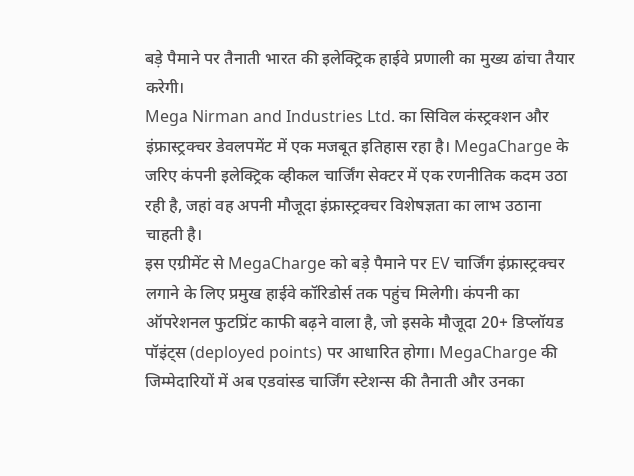बड़े पैमाने पर तैनाती भारत की इलेक्ट्रिक हाईवे प्रणाली का मुख्य ढांचा तैयार करेगी।
Mega Nirman and Industries Ltd. का सिविल कंस्ट्रक्शन और इंफ्रास्ट्रक्चर डेवलपमेंट में एक मजबूत इतिहास रहा है। MegaCharge के जरिए कंपनी इलेक्ट्रिक व्हीकल चार्जिंग सेक्टर में एक रणनीतिक कदम उठा रही है, जहां वह अपनी मौजूदा इंफ्रास्ट्रक्चर विशेषज्ञता का लाभ उठाना चाहती है।
इस एग्रीमेंट से MegaCharge को बड़े पैमाने पर EV चार्जिंग इंफ्रास्ट्रक्चर लगाने के लिए प्रमुख हाईवे कॉरिडोर्स तक पहुंच मिलेगी। कंपनी का ऑपरेशनल फुटप्रिंट काफी बढ़ने वाला है, जो इसके मौजूदा 20+ डिप्लॉयड पॉइंट्स (deployed points) पर आधारित होगा। MegaCharge की जिम्मेदारियों में अब एडवांस्ड चार्जिंग स्टेशन्स की तैनाती और उनका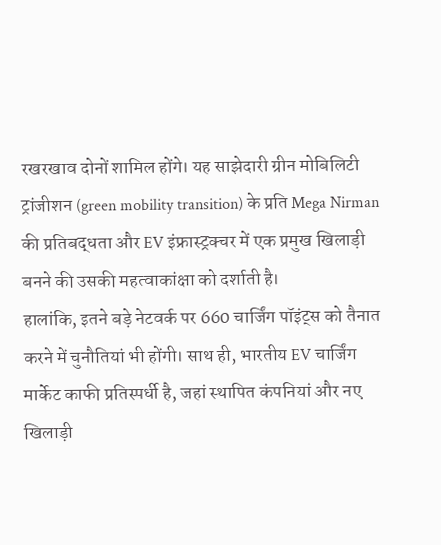रखरखाव दोनों शामिल होंगे। यह साझेदारी ग्रीन मोबिलिटी ट्रांजीशन (green mobility transition) के प्रति Mega Nirman की प्रतिबद्धता और EV इंफ्रास्ट्रक्चर में एक प्रमुख खिलाड़ी बनने की उसकी महत्वाकांक्षा को दर्शाती है।
हालांकि, इतने बड़े नेटवर्क पर 660 चार्जिंग पॉइंट्स को तैनात करने में चुनौतियां भी होंगी। साथ ही, भारतीय EV चार्जिंग मार्केट काफी प्रतिस्पर्धी है, जहां स्थापित कंपनियां और नए खिलाड़ी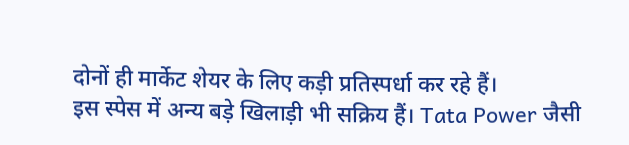दोनों ही मार्केट शेयर के लिए कड़ी प्रतिस्पर्धा कर रहे हैं।
इस स्पेस में अन्य बड़े खिलाड़ी भी सक्रिय हैं। Tata Power जैसी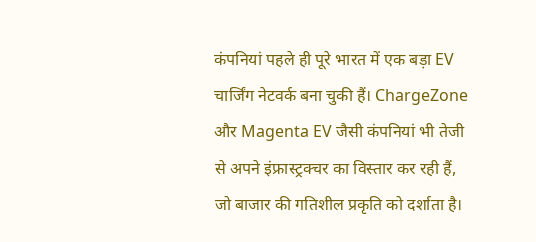कंपनियां पहले ही पूरे भारत में एक बड़ा EV चार्जिंग नेटवर्क बना चुकी हैं। ChargeZone और Magenta EV जैसी कंपनियां भी तेजी से अपने इंफ्रास्ट्रक्चर का विस्तार कर रही हैं, जो बाजार की गतिशील प्रकृति को दर्शाता है।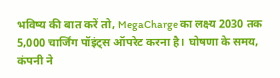भविष्य की बात करें तो, MegaCharge का लक्ष्य 2030 तक 5,000 चार्जिंग पॉइंट्स ऑपरेट करना है। घोषणा के समय, कंपनी ने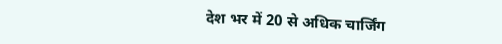देश भर में 20 से अधिक चार्जिंग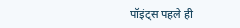पॉइंट्स पहले ही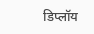डिप्लॉय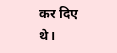कर दिए थे।